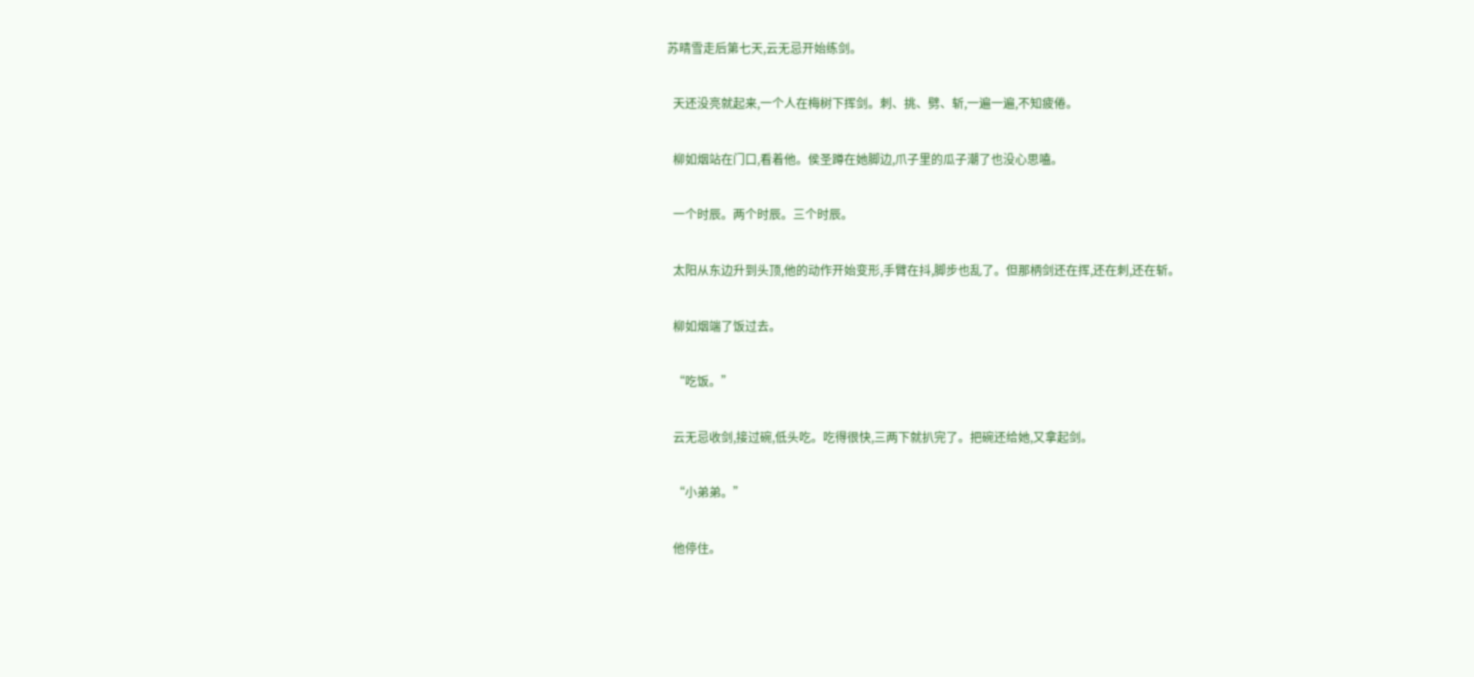苏晴雪走后第七天,云无忌开始练剑。

  天还没亮就起来,一个人在梅树下挥剑。刺、挑、劈、斩,一遍一遍,不知疲倦。

  柳如烟站在门口,看着他。侯圣蹲在她脚边,爪子里的瓜子潮了也没心思嗑。

  一个时辰。两个时辰。三个时辰。

  太阳从东边升到头顶,他的动作开始变形,手臂在抖,脚步也乱了。但那柄剑还在挥,还在刺,还在斩。

  柳如烟端了饭过去。

  “吃饭。”

  云无忌收剑,接过碗,低头吃。吃得很快,三两下就扒完了。把碗还给她,又拿起剑。

  “小弟弟。”

  他停住。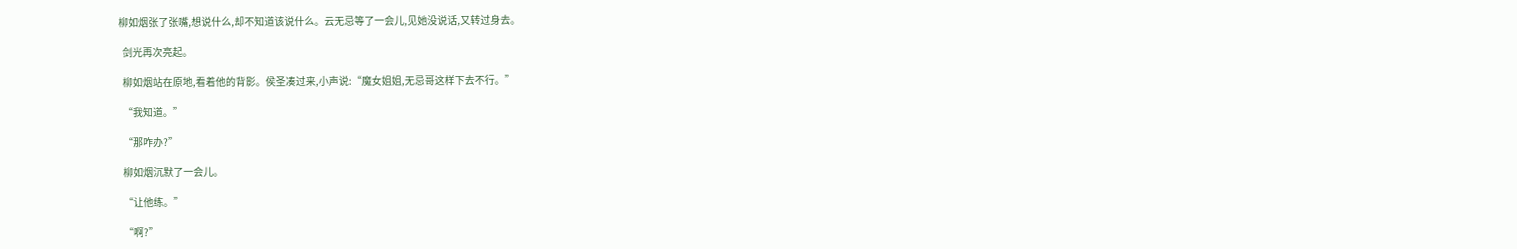柳如烟张了张嘴,想说什么,却不知道该说什么。云无忌等了一会儿,见她没说话,又转过身去。

  剑光再次亮起。

  柳如烟站在原地,看着他的背影。侯圣凑过来,小声说:“魔女姐姐,无忌哥这样下去不行。”

  “我知道。”

  “那咋办?”

  柳如烟沉默了一会儿。

  “让他练。”

  “啊?”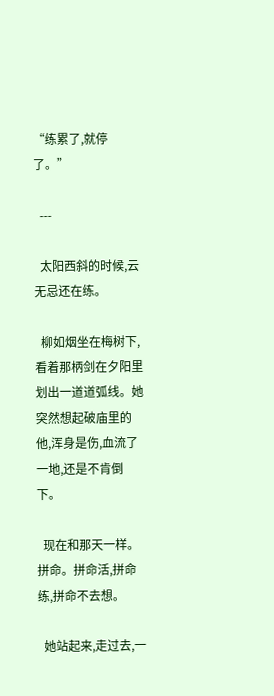“练累了,就停了。”

  ---

  太阳西斜的时候,云无忌还在练。

  柳如烟坐在梅树下,看着那柄剑在夕阳里划出一道道弧线。她突然想起破庙里的他,浑身是伤,血流了一地,还是不肯倒下。

  现在和那天一样。拼命。拼命活,拼命练,拼命不去想。

  她站起来,走过去,一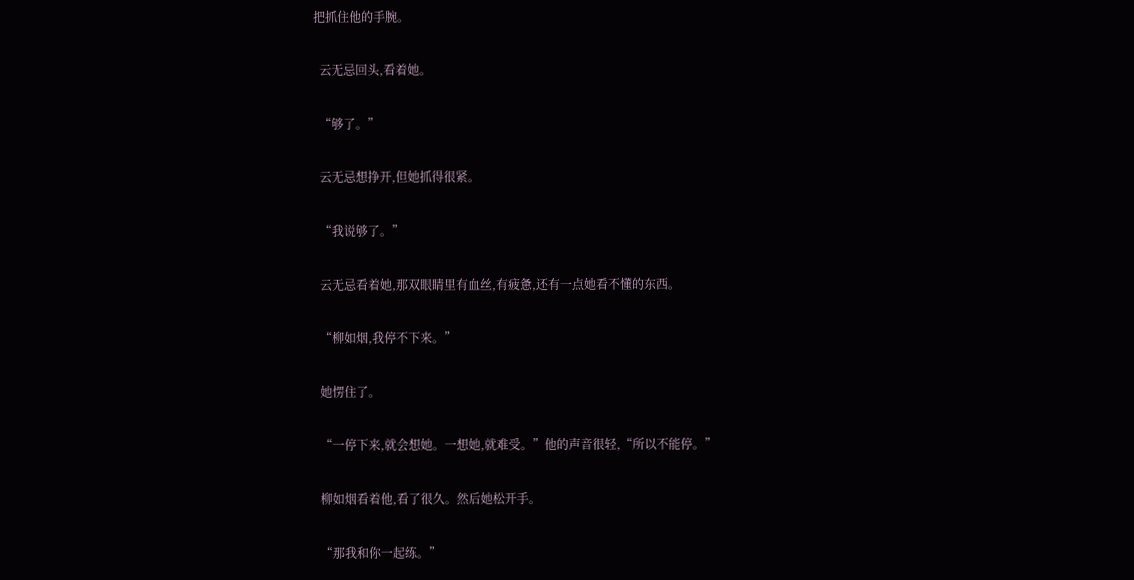把抓住他的手腕。

  云无忌回头,看着她。

  “够了。”

  云无忌想挣开,但她抓得很紧。

  “我说够了。”

  云无忌看着她,那双眼睛里有血丝,有疲惫,还有一点她看不懂的东西。

  “柳如烟,我停不下来。”

  她愣住了。

  “一停下来,就会想她。一想她,就难受。”他的声音很轻,“所以不能停。”

  柳如烟看着他,看了很久。然后她松开手。

  “那我和你一起练。”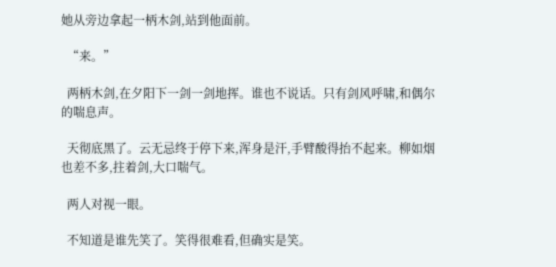她从旁边拿起一柄木剑,站到他面前。

  “来。”

  两柄木剑,在夕阳下一剑一剑地挥。谁也不说话。只有剑风呼啸,和偶尔的喘息声。

  天彻底黑了。云无忌终于停下来,浑身是汗,手臂酸得抬不起来。柳如烟也差不多,拄着剑,大口喘气。

  两人对视一眼。

  不知道是谁先笑了。笑得很难看,但确实是笑。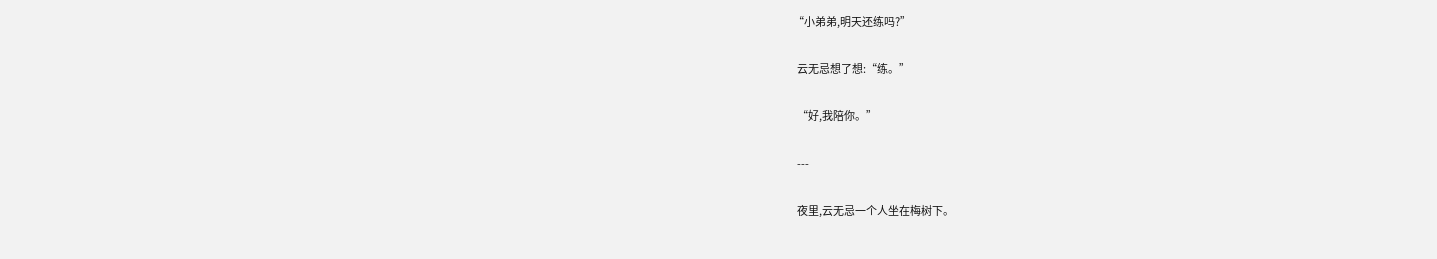“小弟弟,明天还练吗?”

  云无忌想了想:“练。”

  “好,我陪你。”

  ---

  夜里,云无忌一个人坐在梅树下。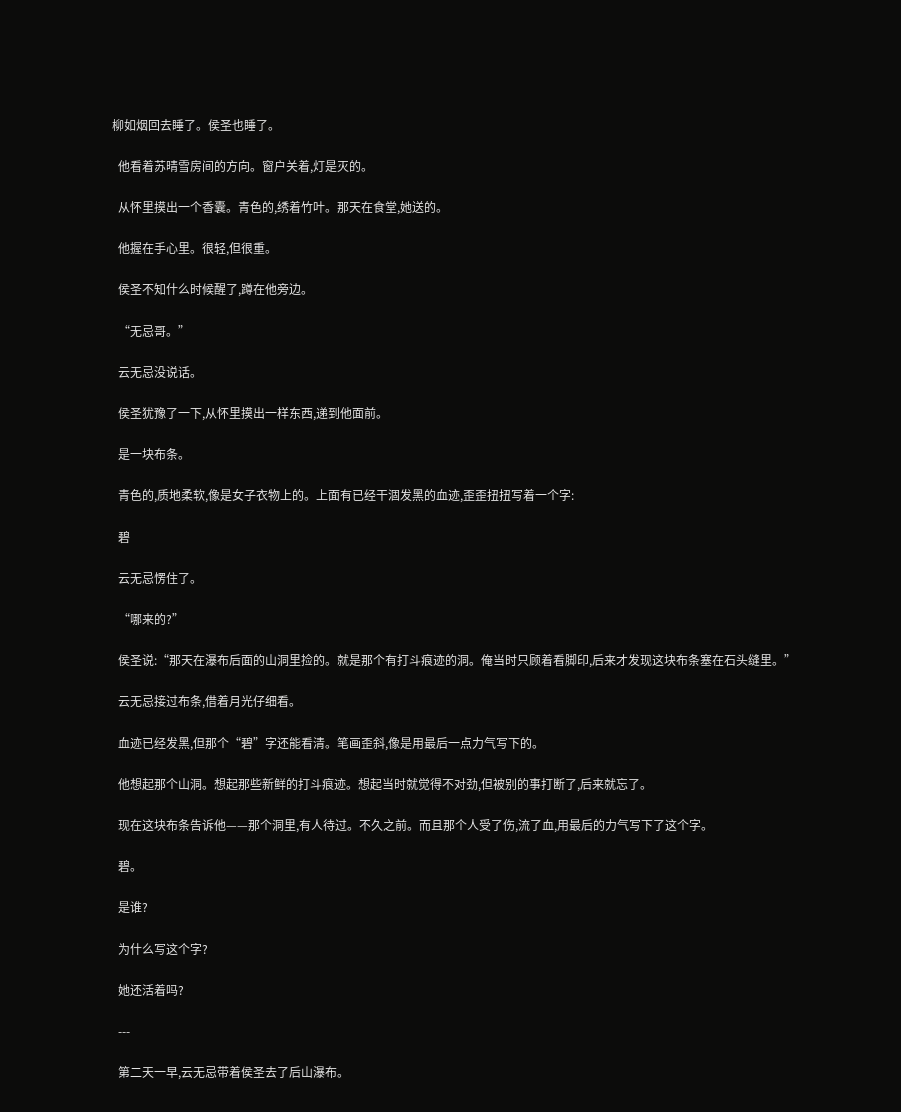柳如烟回去睡了。侯圣也睡了。

  他看着苏晴雪房间的方向。窗户关着,灯是灭的。

  从怀里摸出一个香囊。青色的,绣着竹叶。那天在食堂,她送的。

  他握在手心里。很轻,但很重。

  侯圣不知什么时候醒了,蹲在他旁边。

  “无忌哥。”

  云无忌没说话。

  侯圣犹豫了一下,从怀里摸出一样东西,递到他面前。

  是一块布条。

  青色的,质地柔软,像是女子衣物上的。上面有已经干涸发黑的血迹,歪歪扭扭写着一个字:

  碧

  云无忌愣住了。

  “哪来的?”

  侯圣说:“那天在瀑布后面的山洞里捡的。就是那个有打斗痕迹的洞。俺当时只顾着看脚印,后来才发现这块布条塞在石头缝里。”

  云无忌接过布条,借着月光仔细看。

  血迹已经发黑,但那个“碧”字还能看清。笔画歪斜,像是用最后一点力气写下的。

  他想起那个山洞。想起那些新鲜的打斗痕迹。想起当时就觉得不对劲,但被别的事打断了,后来就忘了。

  现在这块布条告诉他——那个洞里,有人待过。不久之前。而且那个人受了伤,流了血,用最后的力气写下了这个字。

  碧。

  是谁?

  为什么写这个字?

  她还活着吗?

  ---

  第二天一早,云无忌带着侯圣去了后山瀑布。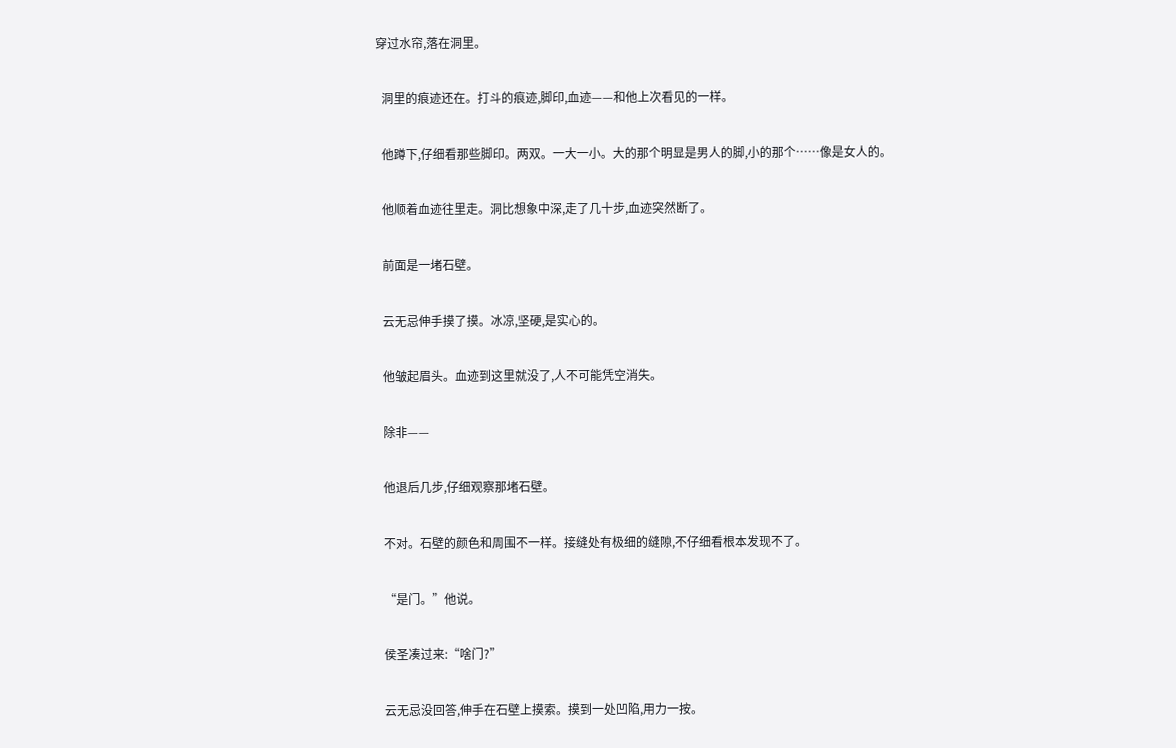穿过水帘,落在洞里。

  洞里的痕迹还在。打斗的痕迹,脚印,血迹——和他上次看见的一样。

  他蹲下,仔细看那些脚印。两双。一大一小。大的那个明显是男人的脚,小的那个……像是女人的。

  他顺着血迹往里走。洞比想象中深,走了几十步,血迹突然断了。

  前面是一堵石壁。

  云无忌伸手摸了摸。冰凉,坚硬,是实心的。

  他皱起眉头。血迹到这里就没了,人不可能凭空消失。

  除非——

  他退后几步,仔细观察那堵石壁。

  不对。石壁的颜色和周围不一样。接缝处有极细的缝隙,不仔细看根本发现不了。

  “是门。”他说。

  侯圣凑过来:“啥门?”

  云无忌没回答,伸手在石壁上摸索。摸到一处凹陷,用力一按。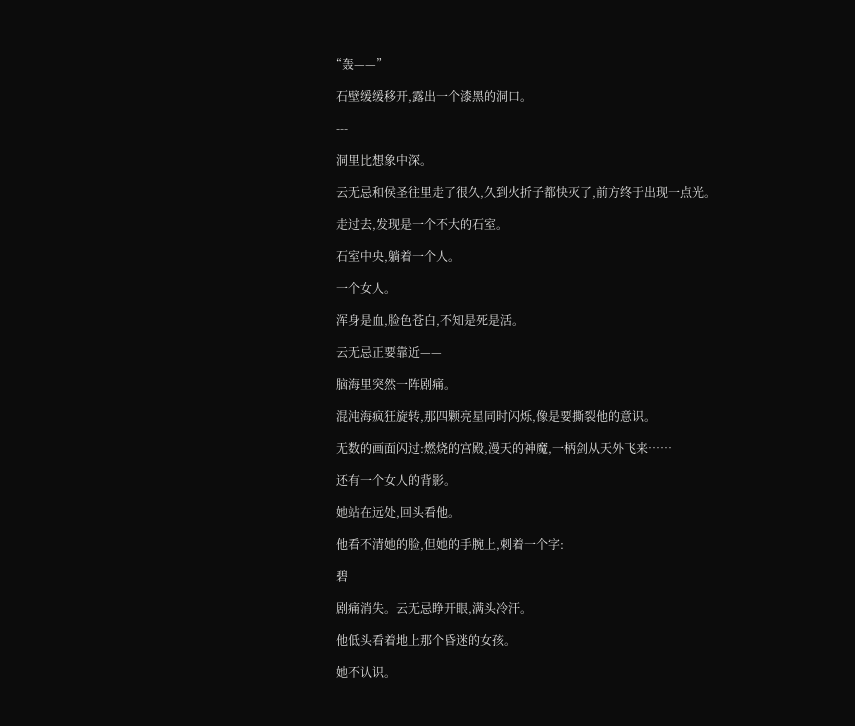“轰——”

  石壁缓缓移开,露出一个漆黑的洞口。

  ---

  洞里比想象中深。

  云无忌和侯圣往里走了很久,久到火折子都快灭了,前方终于出现一点光。

  走过去,发现是一个不大的石室。

  石室中央,躺着一个人。

  一个女人。

  浑身是血,脸色苍白,不知是死是活。

  云无忌正要靠近——

  脑海里突然一阵剧痛。

  混沌海疯狂旋转,那四颗亮星同时闪烁,像是要撕裂他的意识。

  无数的画面闪过:燃烧的宫殿,漫天的神魔,一柄剑从天外飞来……

  还有一个女人的背影。

  她站在远处,回头看他。

  他看不清她的脸,但她的手腕上,刺着一个字:

  碧

  剧痛消失。云无忌睁开眼,满头冷汗。

  他低头看着地上那个昏迷的女孩。

  她不认识。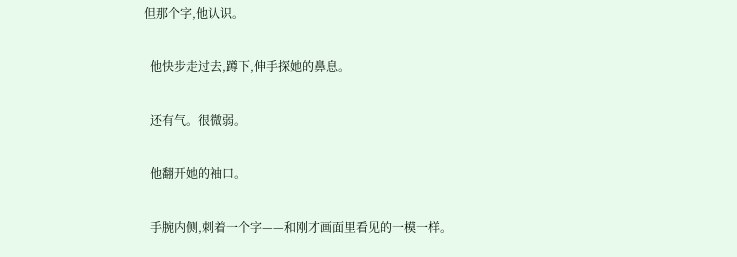但那个字,他认识。

  他快步走过去,蹲下,伸手探她的鼻息。

  还有气。很微弱。

  他翻开她的袖口。

  手腕内侧,刺着一个字——和刚才画面里看见的一模一样。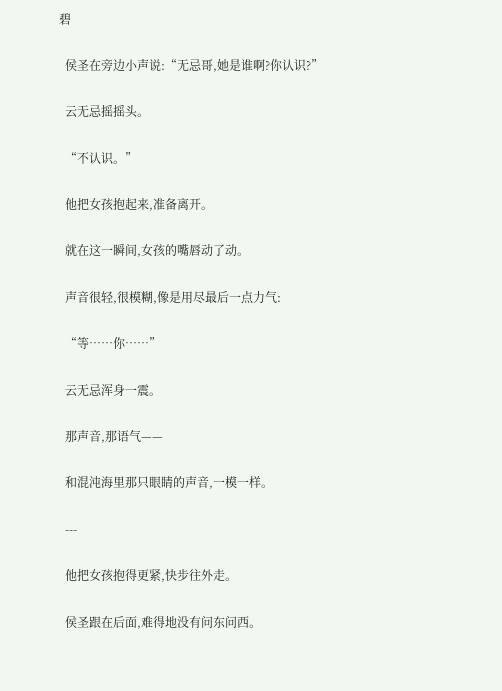碧

  侯圣在旁边小声说:“无忌哥,她是谁啊?你认识?”

  云无忌摇摇头。

  “不认识。”

  他把女孩抱起来,准备离开。

  就在这一瞬间,女孩的嘴唇动了动。

  声音很轻,很模糊,像是用尽最后一点力气:

  “等……你……”

  云无忌浑身一震。

  那声音,那语气——

  和混沌海里那只眼睛的声音,一模一样。

  ---

  他把女孩抱得更紧,快步往外走。

  侯圣跟在后面,难得地没有问东问西。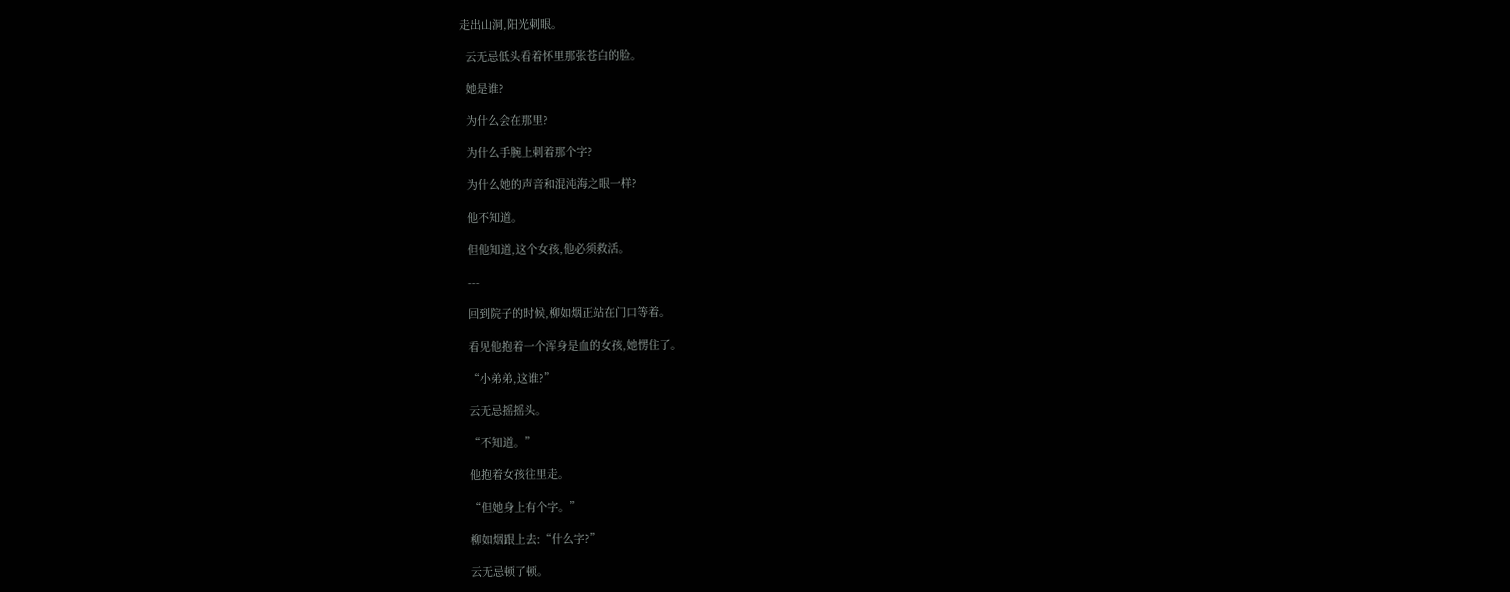走出山洞,阳光刺眼。

  云无忌低头看着怀里那张苍白的脸。

  她是谁?

  为什么会在那里?

  为什么手腕上刺着那个字?

  为什么她的声音和混沌海之眼一样?

  他不知道。

  但他知道,这个女孩,他必须救活。

  ---

  回到院子的时候,柳如烟正站在门口等着。

  看见他抱着一个浑身是血的女孩,她愣住了。

  “小弟弟,这谁?”

  云无忌摇摇头。

  “不知道。”

  他抱着女孩往里走。

  “但她身上有个字。”

  柳如烟跟上去:“什么字?”

  云无忌顿了顿。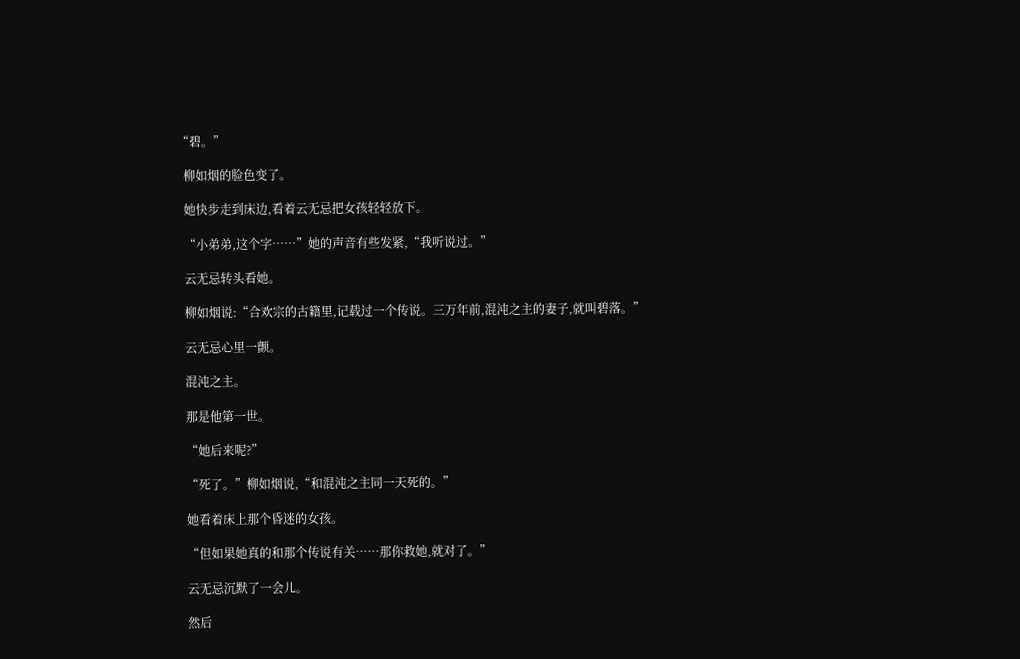“碧。”

  柳如烟的脸色变了。

  她快步走到床边,看着云无忌把女孩轻轻放下。

  “小弟弟,这个字……”她的声音有些发紧,“我听说过。”

  云无忌转头看她。

  柳如烟说:“合欢宗的古籍里,记载过一个传说。三万年前,混沌之主的妻子,就叫碧落。”

  云无忌心里一颤。

  混沌之主。

  那是他第一世。

  “她后来呢?”

  “死了。”柳如烟说,“和混沌之主同一天死的。”

  她看着床上那个昏迷的女孩。

  “但如果她真的和那个传说有关……那你救她,就对了。”

  云无忌沉默了一会儿。

  然后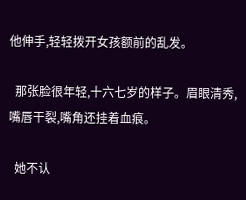他伸手,轻轻拨开女孩额前的乱发。

  那张脸很年轻,十六七岁的样子。眉眼清秀,嘴唇干裂,嘴角还挂着血痕。

  她不认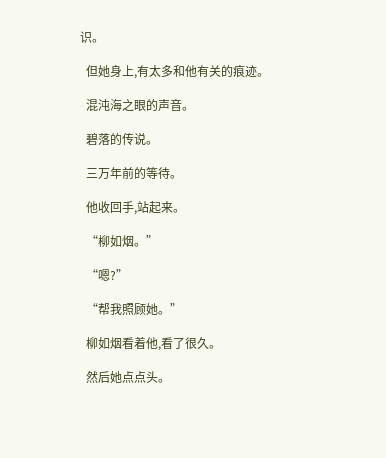识。

  但她身上,有太多和他有关的痕迹。

  混沌海之眼的声音。

  碧落的传说。

  三万年前的等待。

  他收回手,站起来。

  “柳如烟。”

  “嗯?”

  “帮我照顾她。”

  柳如烟看着他,看了很久。

  然后她点点头。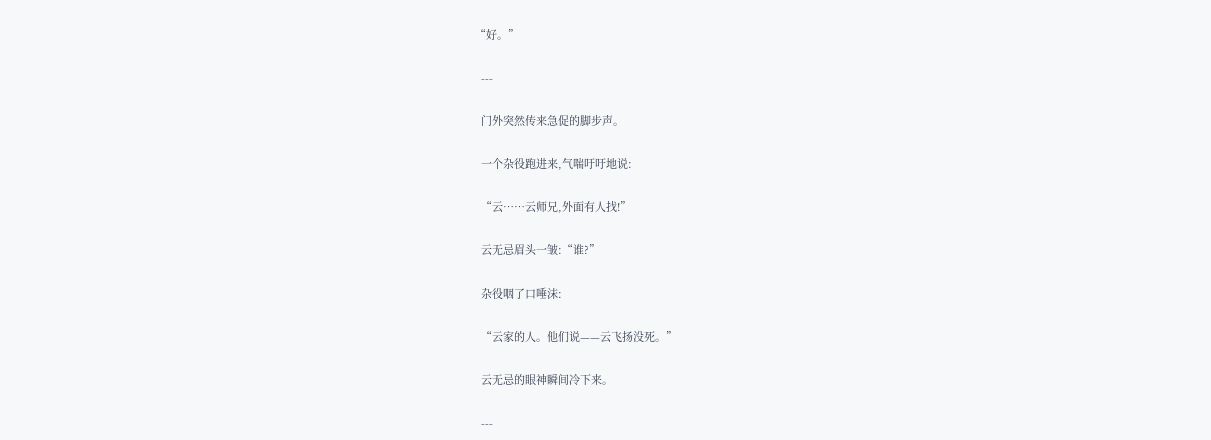“好。”

  ---

  门外突然传来急促的脚步声。

  一个杂役跑进来,气喘吁吁地说:

  “云……云师兄,外面有人找!”

  云无忌眉头一皱:“谁?”

  杂役咽了口唾沫:

  “云家的人。他们说——云飞扬没死。”

  云无忌的眼神瞬间冷下来。

  ---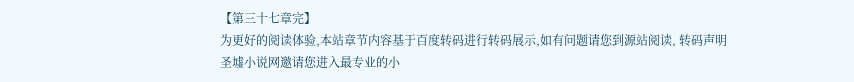【第三十七章完】
为更好的阅读体验,本站章节内容基于百度转码进行转码展示,如有问题请您到源站阅读, 转码声明
圣墟小说网邀请您进入最专业的小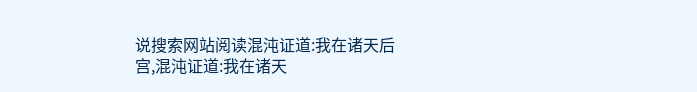说搜索网站阅读混沌证道:我在诸天后宫,混沌证道:我在诸天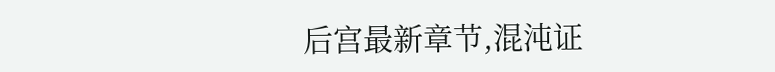后宫最新章节,混沌证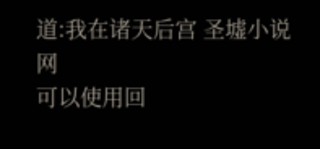道:我在诸天后宫 圣墟小说网
可以使用回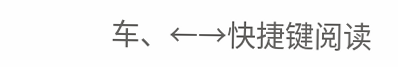车、←→快捷键阅读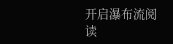开启瀑布流阅读